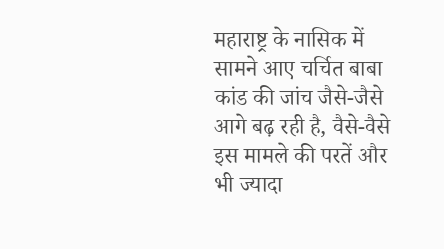महाराष्ट्र के नासिक में सामने आए चर्चित बाबा कांड की जांच जैसे-जैसे आगे बढ़ रही है, वैसे-वैसे इस मामले की परतें और भी ज्यादा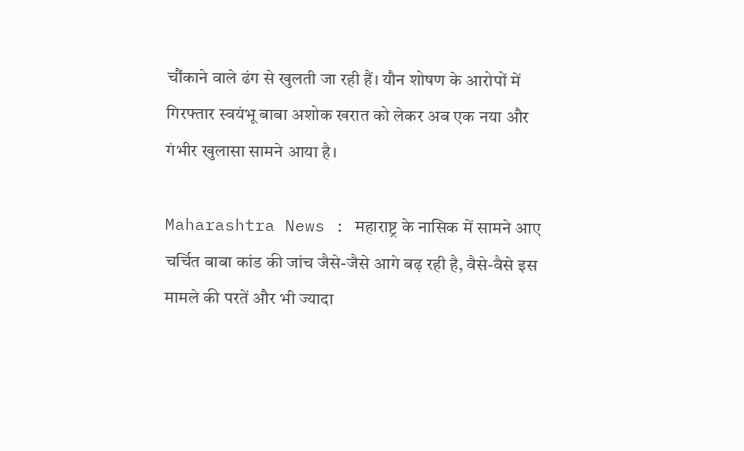चौंकाने वाले ढंग से खुलती जा रही हैं। यौन शोषण के आरोपों में गिरफ्तार स्वयंभू बाबा अशोक खरात को लेकर अब एक नया और गंभीर खुलासा सामने आया है।

Maharashtra News : महाराष्ट्र के नासिक में सामने आए चर्चित बाबा कांड की जांच जैसे-जैसे आगे बढ़ रही है, वैसे-वैसे इस मामले की परतें और भी ज्यादा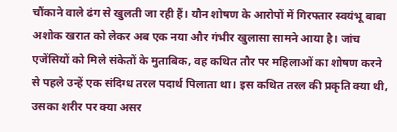चौंकाने वाले ढंग से खुलती जा रही हैं। यौन शोषण के आरोपों में गिरफ्तार स्वयंभू बाबा अशोक खरात को लेकर अब एक नया और गंभीर खुलासा सामने आया है। जांच एजेंसियों को मिले संकेतों के मुताबिक, वह कथित तौर पर महिलाओं का शोषण करने से पहले उन्हें एक संदिग्ध तरल पदार्थ पिलाता था। इस कथित तरल की प्रकृति क्या थी, उसका शरीर पर क्या असर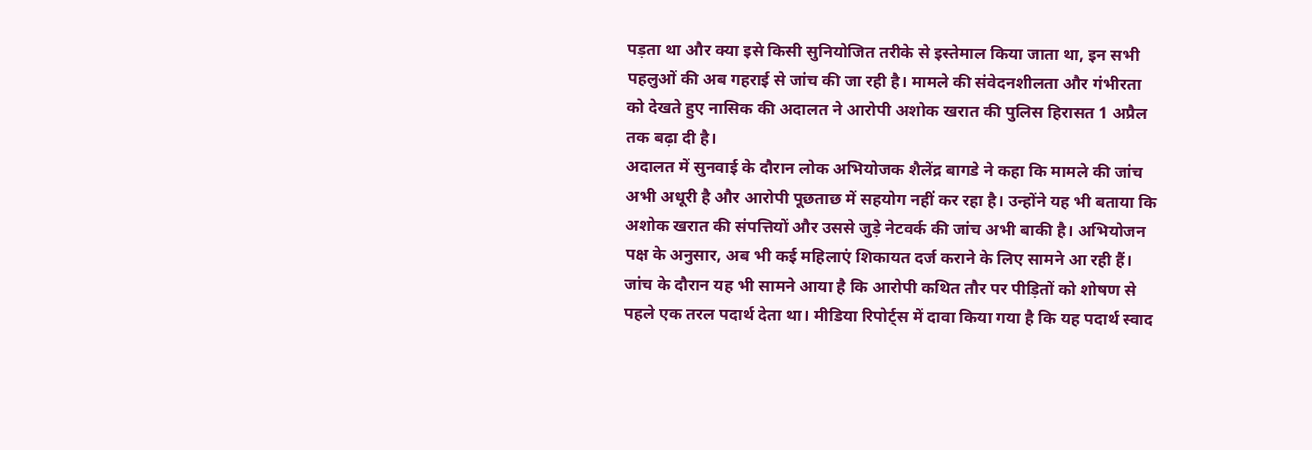पड़ता था और क्या इसे किसी सुनियोजित तरीके से इस्तेमाल किया जाता था, इन सभी पहलुओं की अब गहराई से जांच की जा रही है। मामले की संवेदनशीलता और गंभीरता को देखते हुए नासिक की अदालत ने आरोपी अशोक खरात की पुलिस हिरासत 1 अप्रैल तक बढ़ा दी है।
अदालत में सुनवाई के दौरान लोक अभियोजक शैलेंद्र बागडे ने कहा कि मामले की जांच अभी अधूरी है और आरोपी पूछताछ में सहयोग नहीं कर रहा है। उन्होंने यह भी बताया कि अशोक खरात की संपत्तियों और उससे जुड़े नेटवर्क की जांच अभी बाकी है। अभियोजन पक्ष के अनुसार, अब भी कई महिलाएं शिकायत दर्ज कराने के लिए सामने आ रही हैं। जांच के दौरान यह भी सामने आया है कि आरोपी कथित तौर पर पीड़ितों को शोषण से पहले एक तरल पदार्थ देता था। मीडिया रिपोर्ट्स में दावा किया गया है कि यह पदार्थ स्वाद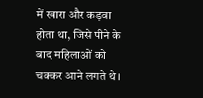में खारा और कड़वा होता था, जिसे पीने के बाद महिलाओं को चक्कर आने लगते थे।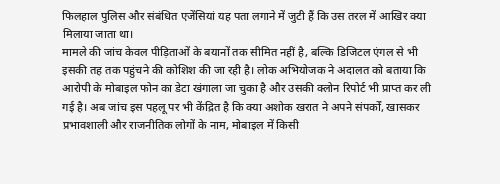फिलहाल पुलिस और संबंधित एजेंसियां यह पता लगाने में जुटी हैं कि उस तरल में आखिर क्या मिलाया जाता था।
मामले की जांच केवल पीड़िताओं के बयानों तक सीमित नहीं है, बल्कि डिजिटल एंगल से भी इसकी तह तक पहुंचने की कोशिश की जा रही है। लोक अभियोजक ने अदालत को बताया कि आरोपी के मोबाइल फोन का डेटा खंगाला जा चुका है और उसकी क्लोन रिपोर्ट भी प्राप्त कर ली गई है। अब जांच इस पहलू पर भी केंद्रित है कि क्या अशोक खरात ने अपने संपर्कों, खासकर प्रभावशाली और राजनीतिक लोगों के नाम, मोबाइल में किसी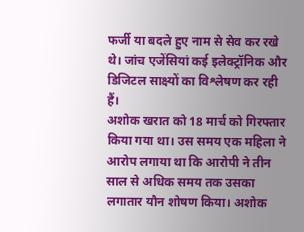फर्जी या बदले हुए नाम से सेव कर रखे थे। जांच एजेंसियां कई इलेक्ट्रॉनिक और डिजिटल साक्ष्यों का विश्लेषण कर रही हैं।
अशोक खरात को 18 मार्च को गिरफ्तार किया गया था। उस समय एक महिला ने आरोप लगाया था कि आरोपी ने तीन साल से अधिक समय तक उसका लगातार यौन शोषण किया। अशोक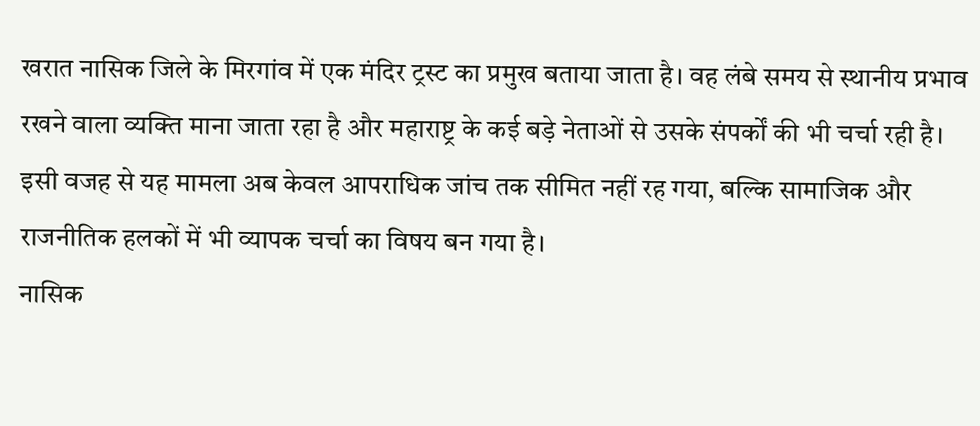खरात नासिक जिले के मिरगांव में एक मंदिर ट्रस्ट का प्रमुख बताया जाता है। वह लंबे समय से स्थानीय प्रभाव रखने वाला व्यक्ति माना जाता रहा है और महाराष्ट्र के कई बड़े नेताओं से उसके संपर्कों की भी चर्चा रही है। इसी वजह से यह मामला अब केवल आपराधिक जांच तक सीमित नहीं रह गया, बल्कि सामाजिक और राजनीतिक हलकों में भी व्यापक चर्चा का विषय बन गया है।
नासिक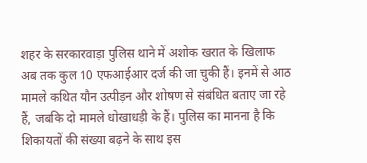शहर के सरकारवाड़ा पुलिस थाने में अशोक खरात के खिलाफ अब तक कुल 10 एफआईआर दर्ज की जा चुकी हैं। इनमें से आठ मामले कथित यौन उत्पीड़न और शोषण से संबंधित बताए जा रहे हैं, जबकि दो मामले धोखाधड़ी के हैं। पुलिस का मानना है कि शिकायतों की संख्या बढ़ने के साथ इस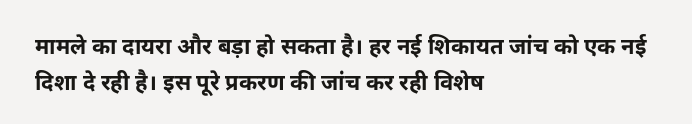मामले का दायरा और बड़ा हो सकता है। हर नई शिकायत जांच को एक नई दिशा दे रही है। इस पूरे प्रकरण की जांच कर रही विशेष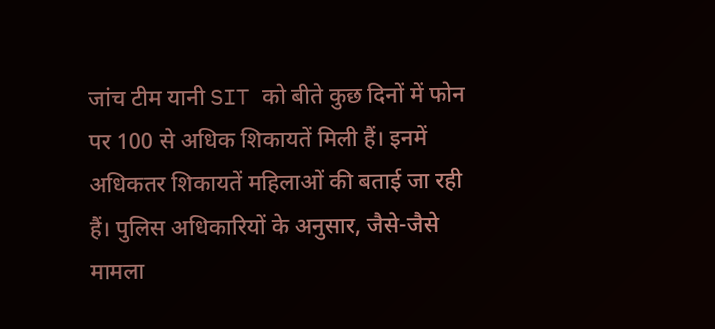जांच टीम यानी SIT को बीते कुछ दिनों में फोन पर 100 से अधिक शिकायतें मिली हैं। इनमें अधिकतर शिकायतें महिलाओं की बताई जा रही हैं। पुलिस अधिकारियों के अनुसार, जैसे-जैसे मामला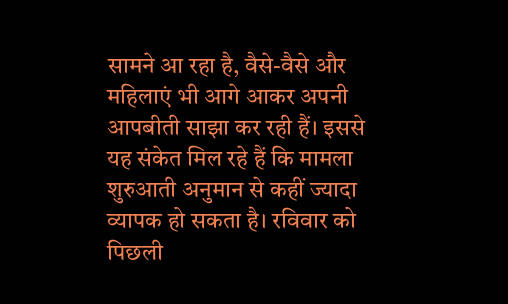सामने आ रहा है, वैसे-वैसे और महिलाएं भी आगे आकर अपनी आपबीती साझा कर रही हैं। इससे यह संकेत मिल रहे हैं कि मामला शुरुआती अनुमान से कहीं ज्यादा व्यापक हो सकता है। रविवार को पिछली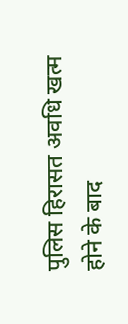पुलिस हिरासत अवधि खत्म होने के बाद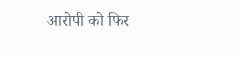आरोपी को फिर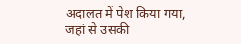अदालत में पेश किया गया, जहां से उसकी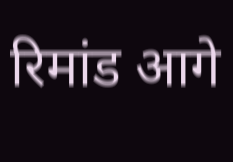रिमांड आगे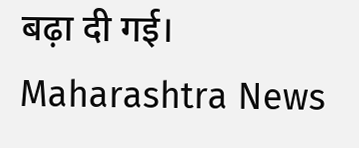बढ़ा दी गई। Maharashtra News